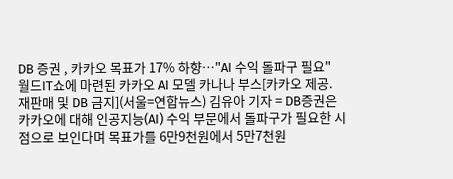DB 증권 , 카카오 목표가 17% 하향…"AI 수익 돌파구 필요"
월드IT쇼에 마련된 카카오 AI 모델 카나나 부스[카카오 제공. 재판매 및 DB 금지](서울=연합뉴스) 김유아 기자 = DB증권은 카카오에 대해 인공지능(AI) 수익 부문에서 돌파구가 필요한 시점으로 보인다며 목표가를 6만9천원에서 5만7천원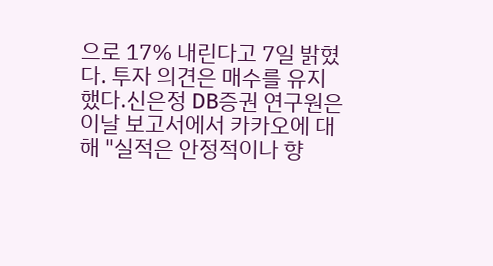으로 17% 내린다고 7일 밝혔다. 투자 의견은 매수를 유지했다.신은정 DB증권 연구원은 이날 보고서에서 카카오에 대해 "실적은 안정적이나 향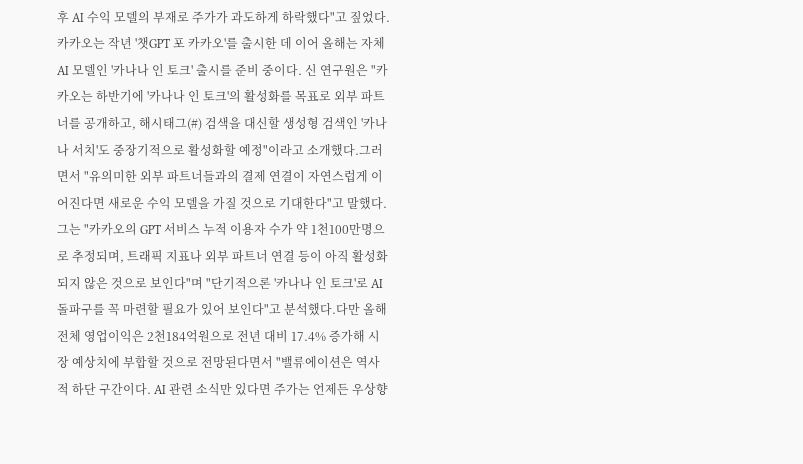후 AI 수익 모델의 부재로 주가가 과도하게 하락했다"고 짚었다.카카오는 작년 '챗GPT 포 카카오'를 출시한 데 이어 올해는 자체 AI 모델인 '카나나 인 토크' 출시를 준비 중이다. 신 연구원은 "카카오는 하반기에 '카나나 인 토크'의 활성화를 목표로 외부 파트너를 공개하고, 해시태그(#) 검색을 대신할 생성형 검색인 '카나나 서치'도 중장기적으로 활성화할 예정"이라고 소개했다.그러면서 "유의미한 외부 파트너들과의 결제 연결이 자연스럽게 이어진다면 새로운 수익 모델을 가질 것으로 기대한다"고 말했다.그는 "카카오의 GPT 서비스 누적 이용자 수가 약 1천100만명으로 추정되며, 트래픽 지표나 외부 파트너 연결 등이 아직 활성화되지 않은 것으로 보인다"며 "단기적으론 '카나나 인 토크'로 AI 돌파구를 꼭 마련할 필요가 있어 보인다"고 분석했다.다만 올해 전체 영업이익은 2천184억원으로 전년 대비 17.4% 증가해 시장 예상치에 부합할 것으로 전망된다면서 "밸류에이션은 역사적 하단 구간이다. AI 관련 소식만 있다면 주가는 언제든 우상향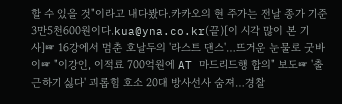할 수 있을 것"이라고 내다봤다.카카오의 현 주가는 전날 종가 기준 3만5천600원이다.kua@yna.co.kr(끝)[이 시각 많이 본 기사]☞ 16강에서 멈춘 호날두의 '라스트 댄스'…뜨거운 눈물로 굿바이☞ "이강인, 이적료 700억원에 AT 마드리드행 합의" 보도☞ '출근하기 싫다' 괴롭힘 호소 20대 방사선사 숨져…경찰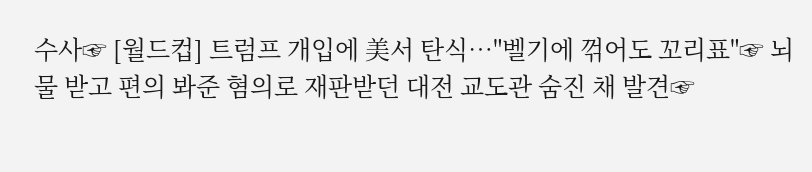수사☞ [월드컵] 트럼프 개입에 美서 탄식…"벨기에 꺾어도 꼬리표"☞ 뇌물 받고 편의 봐준 혐의로 재판받던 대전 교도관 숨진 채 발견☞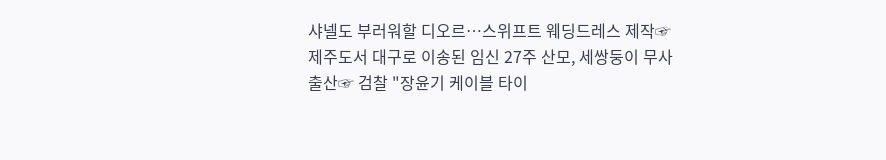샤넬도 부러워할 디오르…스위프트 웨딩드레스 제작☞ 제주도서 대구로 이송된 임신 27주 산모, 세쌍둥이 무사 출산☞ 검찰 "장윤기 케이블 타이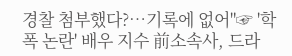경찰 첨부했다?…기록에 없어"☞ '학폭 논란' 배우 지수 前소속사, 드라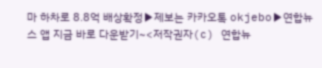마 하차로 8.8억 배상확정▶제보는 카카오톡 okjebo▶연합뉴스 앱 지금 바로 다운받기~<저작권자(c) 연합뉴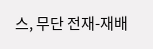스, 무단 전재-재배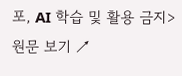포, AI 학습 및 활용 금지>
원문 보기 ↗